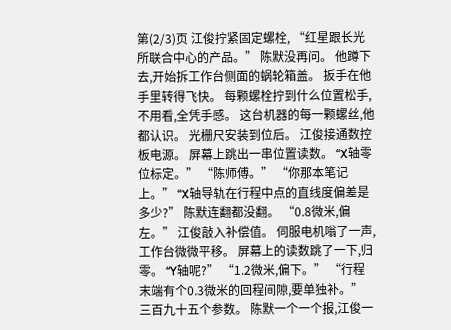第(2/3)页 江俊拧紧固定螺栓, “红星跟长光所联合中心的产品。” 陈默没再问。 他蹲下去,开始拆工作台侧面的蜗轮箱盖。 扳手在他手里转得飞快。 每颗螺栓拧到什么位置松手,不用看,全凭手感。 这台机器的每一颗螺丝,他都认识。 光栅尺安装到位后。 江俊接通数控板电源。 屏幕上跳出一串位置读数。 “X轴零位标定。” “陈师傅。” “你那本笔记上。” “X轴导轨在行程中点的直线度偏差是多少?” 陈默连翻都没翻。 “0.8微米,偏左。” 江俊敲入补偿值。 伺服电机嗡了一声,工作台微微平移。 屏幕上的读数跳了一下,归零。 “Y轴呢?” “1.2微米,偏下。” “行程末端有个0.3微米的回程间隙,要单独补。” 三百九十五个参数。 陈默一个一个报,江俊一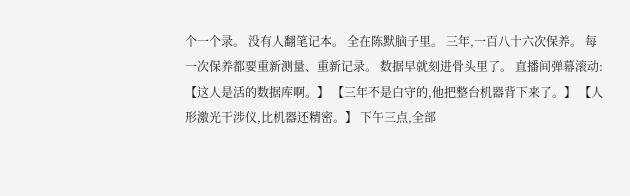个一个录。 没有人翻笔记本。 全在陈默脑子里。 三年,一百八十六次保养。 每一次保养都要重新测量、重新记录。 数据早就刻进骨头里了。 直播间弹幕滚动: 【这人是活的数据库啊。】 【三年不是白守的,他把整台机器背下来了。】 【人形激光干涉仪,比机器还精密。】 下午三点,全部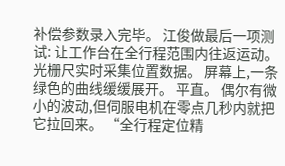补偿参数录入完毕。 江俊做最后一项测试: 让工作台在全行程范围内往返运动。 光栅尺实时采集位置数据。 屏幕上,一条绿色的曲线缓缓展开。 平直。 偶尔有微小的波动,但伺服电机在零点几秒内就把它拉回来。 “全行程定位精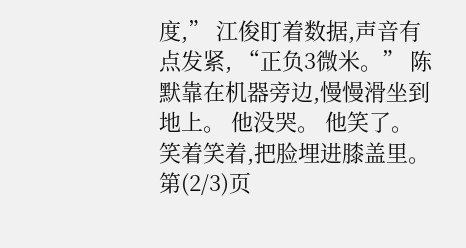度,” 江俊盯着数据,声音有点发紧, “正负3微米。” 陈默靠在机器旁边,慢慢滑坐到地上。 他没哭。 他笑了。 笑着笑着,把脸埋进膝盖里。 第(2/3)页